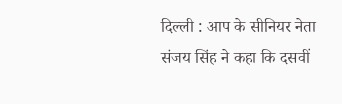दिल्ली : आप के सीनियर नेता संजय सिंह ने कहा कि दसवीं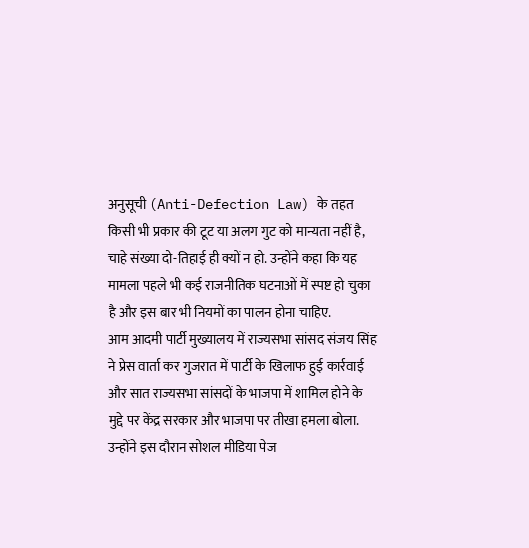अनुसूची (Anti-Defection Law) के तहत किसी भी प्रकार की टूट या अलग गुट को मान्यता नहीं है, चाहे संख्या दो-तिहाई ही क्यों न हो. उन्होंने कहा कि यह मामला पहले भी कई राजनीतिक घटनाओं में स्पष्ट हो चुका है और इस बार भी नियमों का पालन होना चाहिए.
आम आदमी पार्टी मुख्यालय में राज्यसभा सांसद संजय सिंह ने प्रेस वार्ता कर गुजरात में पार्टी के खिलाफ हुई कार्रवाई और सात राज्यसभा सांसदों के भाजपा में शामिल होने के मुद्दे पर केंद्र सरकार और भाजपा पर तीखा हमला बोला. उन्होंने इस दौरान सोशल मीडिया पेज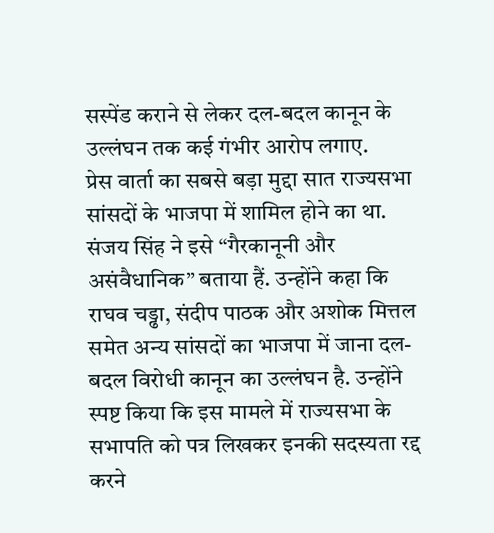सस्पेंड कराने से लेकर दल-बदल कानून के उल्लंघन तक कई गंभीर आरोप लगाए.
प्रेस वार्ता का सबसे बड़ा मुद्दा सात राज्यसभा सांसदों के भाजपा में शामिल होने का था. संजय सिंह ने इसे “गैरकानूनी और असंवैधानिक” बताया हैं. उन्होंने कहा कि राघव चड्ढा, संदीप पाठक और अशोक मित्तल समेत अन्य सांसदों का भाजपा में जाना दल-बदल विरोधी कानून का उल्लंघन है. उन्होंने स्पष्ट किया कि इस मामले में राज्यसभा के सभापति को पत्र लिखकर इनकी सदस्यता रद्द करने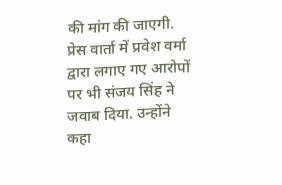की मांग की जाएगी.
प्रेस वार्ता में प्रवेश वर्मा द्वारा लगाए गए आरोपों पर भी संजय सिंह ने जवाब दिया. उन्होंने कहा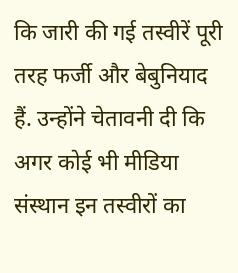कि जारी की गई तस्वीरें पूरी तरह फर्जी और बेबुनियाद हैं. उन्होंने चेतावनी दी कि अगर कोई भी मीडिया संस्थान इन तस्वीरों का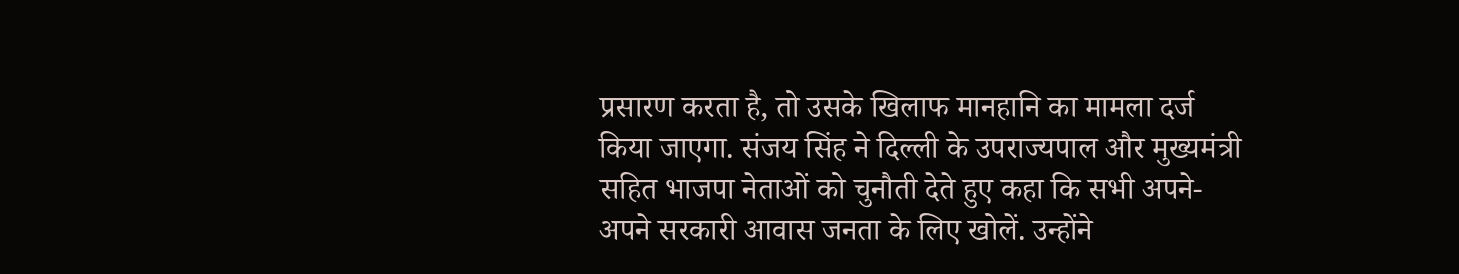प्रसारण करता है, तो उसके खिलाफ मानहानि का मामला दर्ज किया जाएगा. संजय सिंह ने दिल्ली के उपराज्यपाल और मुख्यमंत्री सहित भाजपा नेताओं को चुनौती देते हुए कहा कि सभी अपने-अपने सरकारी आवास जनता के लिए खोलें. उन्होंने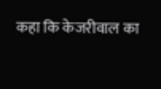कहा कि केजरीवाल का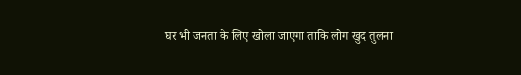घर भी जनता के लिए खोला जाएगा ताकि लोग खुद तुलना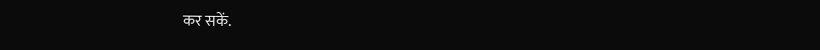कर सकें.